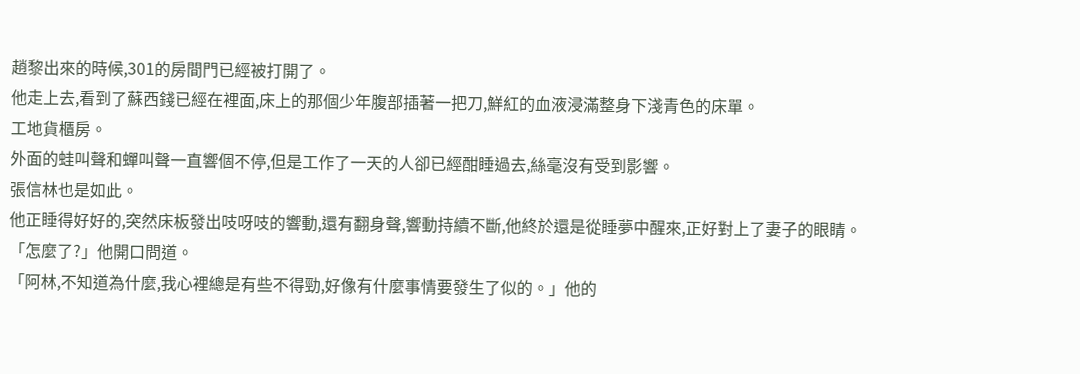趙黎出來的時候,301的房間門已經被打開了。
他走上去,看到了蘇西錢已經在裡面,床上的那個少年腹部插著一把刀,鮮紅的血液浸滿整身下淺青色的床單。
工地貨櫃房。
外面的蛙叫聲和蟬叫聲一直響個不停,但是工作了一天的人卻已經酣睡過去,絲毫沒有受到影響。
張信林也是如此。
他正睡得好好的,突然床板發出吱呀吱的響動,還有翻身聲,響動持續不斷,他終於還是從睡夢中醒來,正好對上了妻子的眼睛。
「怎麼了?」他開口問道。
「阿林,不知道為什麼,我心裡總是有些不得勁,好像有什麼事情要發生了似的。」他的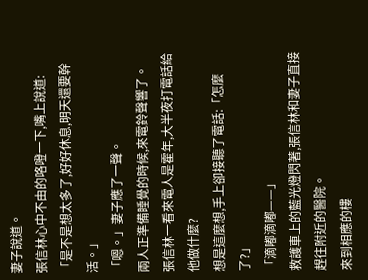妻子說道。
張信林心中不由的咯噔一下,嘴上說道:「是不是想太多了,好好休息,明天還要幹活。」
「嗯。」妻子應了一聲。
兩人正準備睡覺的時候,來電鈴聲響了。
張信林一看來電人是霍年,大半夜打電話給他做什麼?
想是這麼想,手上卻接聽了電話:「怎麼了?」
「滴嘟滴嘟——」
救護車上的藍光燈閃著,張信林和妻子直接趕往附近的醫院。
來到相應的樓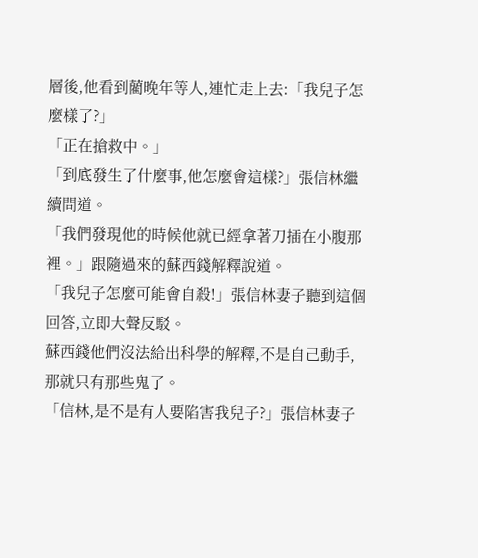層後,他看到藺晚年等人,連忙走上去:「我兒子怎麼樣了?」
「正在搶救中。」
「到底發生了什麼事,他怎麼會這樣?」張信林繼續問道。
「我們發現他的時候他就已經拿著刀插在小腹那裡。」跟隨過來的蘇西錢解釋說道。
「我兒子怎麼可能會自殺!」張信林妻子聽到這個回答,立即大聲反駁。
蘇西錢他們沒法給出科學的解釋,不是自己動手,那就只有那些鬼了。
「信林,是不是有人要陷害我兒子?」張信林妻子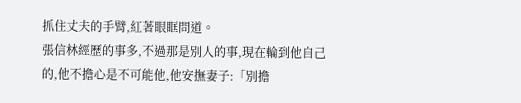抓住丈夫的手臂,紅著眼眶問道。
張信林經歷的事多,不過那是別人的事,現在輪到他自己的,他不擔心是不可能他,他安撫妻子:「別擔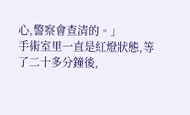心,警察會查清的。」
手術室里一直是紅燈狀態,等了二十多分鐘後,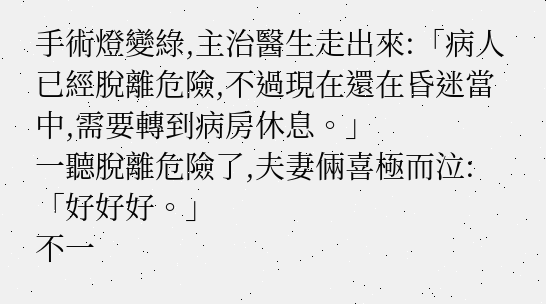手術燈變綠,主治醫生走出來:「病人已經脫離危險,不過現在還在昏迷當中,需要轉到病房休息。」
一聽脫離危險了,夫妻倆喜極而泣:「好好好。」
不一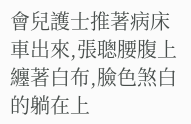會兒護士推著病床車出來,張聰腰腹上纏著白布,臉色煞白的躺在上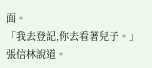面。
「我去登記,你去看著兒子。」張信林說道。